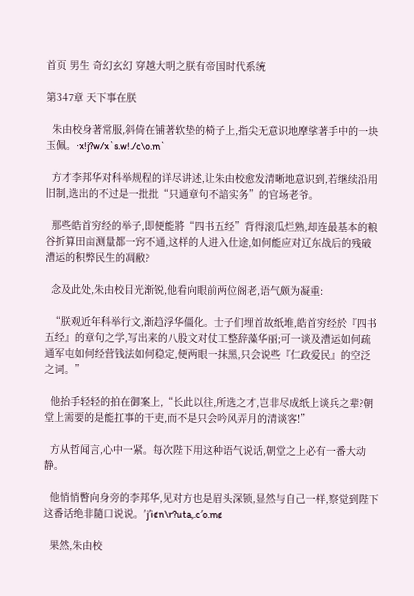首页 男生 奇幻玄幻 穿越大明之朕有帝国时代系统

第347章 天下事在朕

  朱由校身著常服,斜倚在铺著软垫的椅子上,指尖无意识地摩挲著手中的一块玉佩。·x!j?w/x`s.w!./c\o.m`

  方才李邦华对科举规程的详尽讲述,让朱由校愈发清晰地意识到,若继续沿用旧制,选出的不过是一批批“只通章句不諳实务”的官场老爷。

  那些皓首穷经的举子,即便能將“四书五经”背得滚瓜烂熟,却连最基本的粮谷折算田亩测量都一窍不通,这样的人进入仕途,如何能应对辽东战后的残破漕运的积弊民生的凋敝?

  念及此处,朱由校目光渐锐,他看向眼前两位阁老,语气颇为凝重:

  “朕观近年科举行文,渐趋浮华僵化。士子们埋首故纸堆,皓首穷经於『四书五经』的章句之学,写出来的八股文对仗工整辞藻华丽;可一谈及漕运如何疏通军屯如何经营钱法如何稳定,便两眼一抹黑,只会说些『仁政爱民』的空泛之词。”

  他抬手轻轻的拍在御案上,“长此以往,所选之才,岂非尽成纸上谈兵之辈?朝堂上需要的是能扛事的干吏,而不是只会吟风弄月的清谈客!”

  方从哲闻言,心中一紧。每次陛下用这种语气说话,朝堂之上必有一番大动静。

  他悄悄瞥向身旁的李邦华,见对方也是眉头深锁,显然与自己一样,察觉到陛下这番话绝非隨口说说。′j′i¢n\r?uta,.c′o.m¢

  果然,朱由校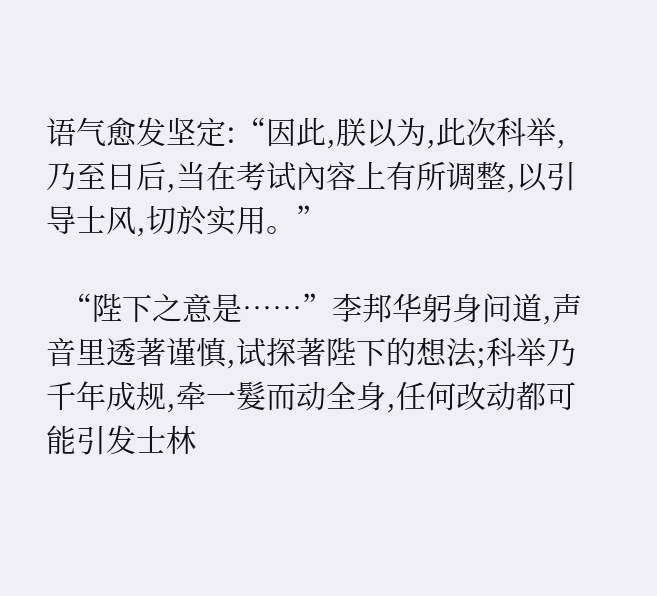语气愈发坚定:“因此,朕以为,此次科举,乃至日后,当在考试內容上有所调整,以引导士风,切於实用。”

  “陛下之意是……”李邦华躬身问道,声音里透著谨慎,试探著陛下的想法;科举乃千年成规,牵一髮而动全身,任何改动都可能引发士林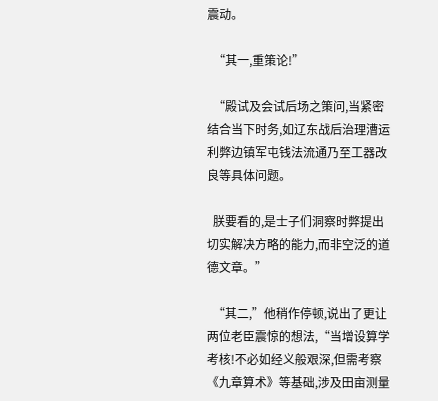震动。

  “其一,重策论!”

  “殿试及会试后场之策问,当紧密结合当下时务,如辽东战后治理漕运利弊边镇军屯钱法流通乃至工器改良等具体问题。

  朕要看的,是士子们洞察时弊提出切实解决方略的能力,而非空泛的道德文章。”

  “其二,”他稍作停顿,说出了更让两位老臣震惊的想法,“当增设算学考核!不必如经义般艰深,但需考察《九章算术》等基础,涉及田亩测量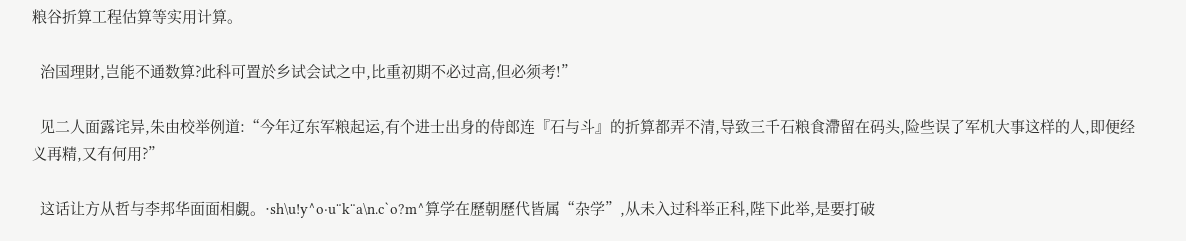粮谷折算工程估算等实用计算。

  治国理財,岂能不通数算?此科可置於乡试会试之中,比重初期不必过高,但必须考!”

  见二人面露诧异,朱由校举例道:“今年辽东军粮起运,有个进士出身的侍郎连『石与斗』的折算都弄不清,导致三千石粮食滯留在码头,险些误了军机大事这样的人,即便经义再精,又有何用?”

  这话让方从哲与李邦华面面相覷。·sh\u!y^o·u¨k¨a\n.c`o?m^算学在歷朝歷代皆属“杂学”,从未入过科举正科,陛下此举,是要打破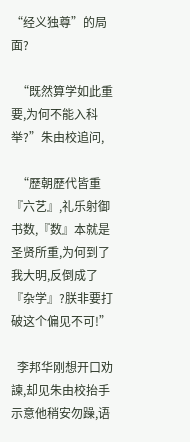“经义独尊”的局面?

  “既然算学如此重要,为何不能入科举?”朱由校追问,

  “歷朝歷代皆重『六艺』,礼乐射御书数,『数』本就是圣贤所重,为何到了我大明,反倒成了『杂学』?朕非要打破这个偏见不可!”

  李邦华刚想开口劝諫,却见朱由校抬手示意他稍安勿躁,语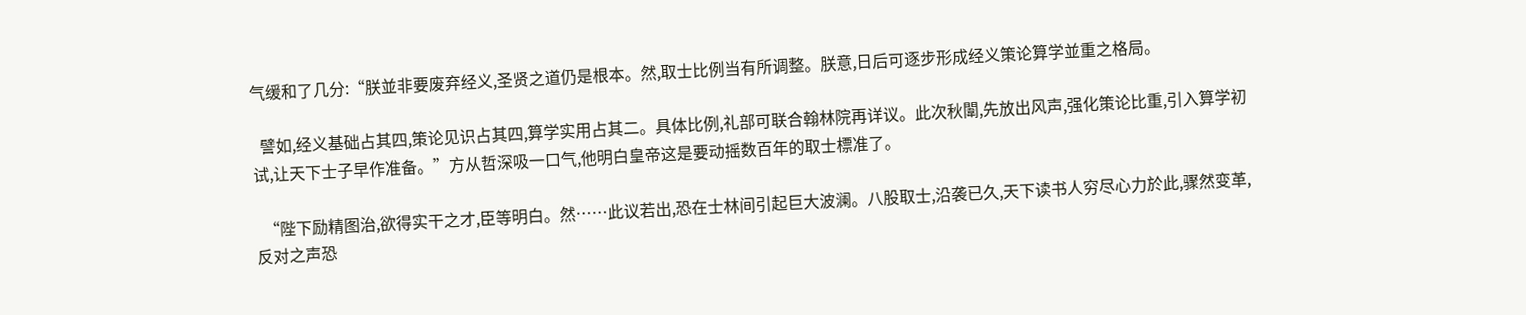气缓和了几分:“朕並非要废弃经义,圣贤之道仍是根本。然,取士比例当有所调整。朕意,日后可逐步形成经义策论算学並重之格局。

  譬如,经义基础占其四,策论见识占其四,算学实用占其二。具体比例,礼部可联合翰林院再详议。此次秋闈,先放出风声,强化策论比重,引入算学初试,让天下士子早作准备。”方从哲深吸一口气,他明白皇帝这是要动摇数百年的取士標准了。

  “陛下励精图治,欲得实干之才,臣等明白。然……此议若出,恐在士林间引起巨大波澜。八股取士,沿袭已久,天下读书人穷尽心力於此,骤然变革,反对之声恐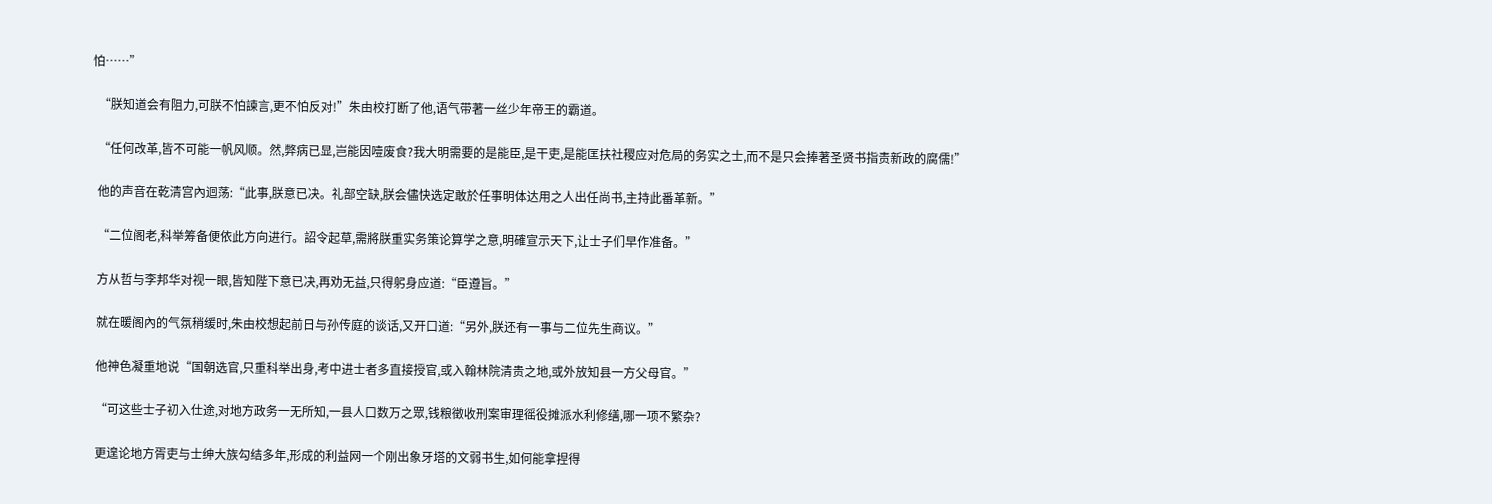怕……”

  “朕知道会有阻力,可朕不怕諫言,更不怕反对!”朱由校打断了他,语气带著一丝少年帝王的霸道。

  “任何改革,皆不可能一帆风顺。然,弊病已显,岂能因噎废食?我大明需要的是能臣,是干吏,是能匡扶社稷应对危局的务实之士,而不是只会捧著圣贤书指责新政的腐儒!”

  他的声音在乾清宫內迴荡:“此事,朕意已决。礼部空缺,朕会儘快选定敢於任事明体达用之人出任尚书,主持此番革新。”

  “二位阁老,科举筹备便依此方向进行。詔令起草,需將朕重实务策论算学之意,明確宣示天下,让士子们早作准备。”

  方从哲与李邦华对视一眼,皆知陛下意已决,再劝无益,只得躬身应道:“臣遵旨。”

  就在暖阁內的气氛稍缓时,朱由校想起前日与孙传庭的谈话,又开口道:“另外,朕还有一事与二位先生商议。”

  他神色凝重地说“国朝选官,只重科举出身,考中进士者多直接授官,或入翰林院清贵之地,或外放知县一方父母官。”

  “可这些士子初入仕途,对地方政务一无所知,一县人口数万之眾,钱粮徵收刑案审理徭役摊派水利修缮,哪一项不繁杂?

  更遑论地方胥吏与士绅大族勾结多年,形成的利益网一个刚出象牙塔的文弱书生,如何能拿捏得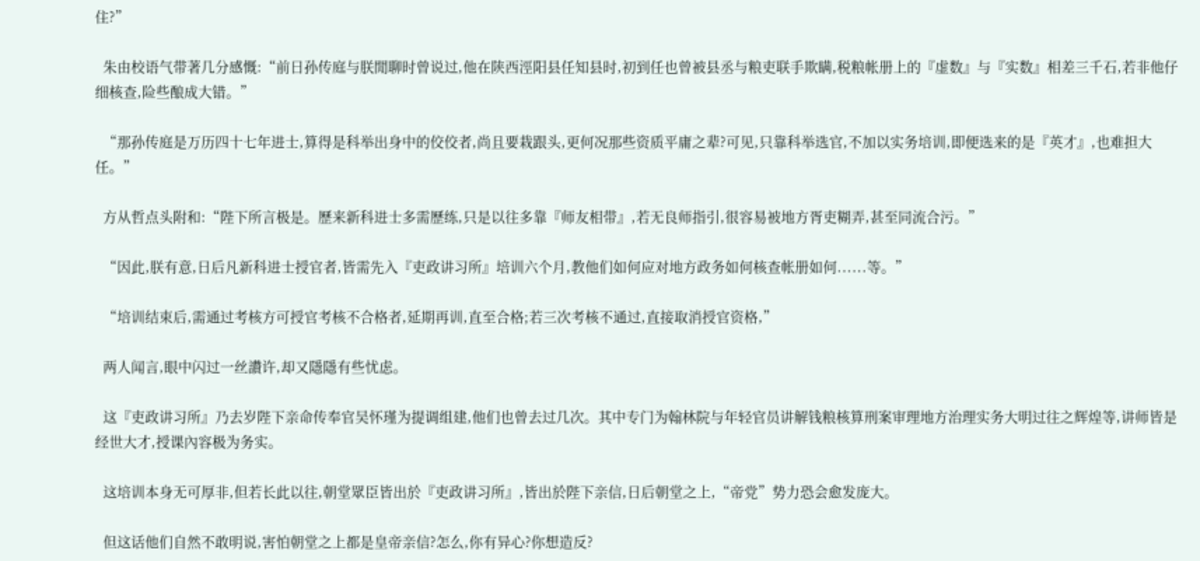住?”

  朱由校语气带著几分感慨:“前日孙传庭与朕閒聊时曾说过,他在陕西涇阳县任知县时,初到任也曾被县丞与粮吏联手欺瞒,税粮帐册上的『虚数』与『实数』相差三千石,若非他仔细核查,险些酿成大错。”

  “那孙传庭是万历四十七年进士,算得是科举出身中的佼佼者,尚且要栽跟头,更何况那些资质平庸之辈?可见,只靠科举选官,不加以实务培训,即便选来的是『英才』,也难担大任。”

  方从哲点头附和:“陛下所言极是。歷来新科进士多需歷练,只是以往多靠『师友相带』,若无良师指引,很容易被地方胥吏糊弄,甚至同流合污。”

  “因此,朕有意,日后凡新科进士授官者,皆需先入『吏政讲习所』培训六个月,教他们如何应对地方政务如何核查帐册如何......等。”

  “培训结束后,需通过考核方可授官考核不合格者,延期再训,直至合格;若三次考核不通过,直接取消授官资格,”

  两人闻言,眼中闪过一丝讚许,却又隱隱有些忧虑。

  这『吏政讲习所』乃去岁陛下亲命传奉官吴怀瑾为提调组建,他们也曾去过几次。其中专门为翰林院与年轻官员讲解钱粮核算刑案审理地方治理实务大明过往之辉煌等,讲师皆是经世大才,授课內容极为务实。

  这培训本身无可厚非,但若长此以往,朝堂眾臣皆出於『吏政讲习所』,皆出於陛下亲信,日后朝堂之上,“帝党”势力恐会愈发庞大。

  但这话他们自然不敢明说,害怕朝堂之上都是皇帝亲信?怎么,你有异心?你想造反?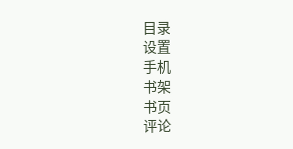目录
设置
手机
书架
书页
评论